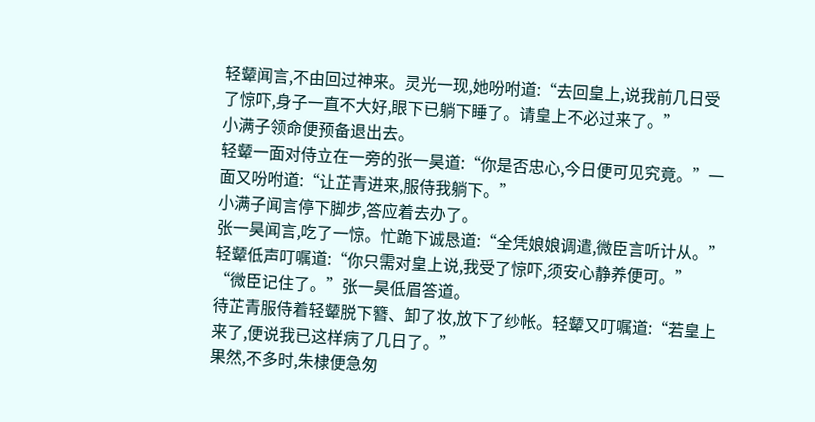轻颦闻言,不由回过神来。灵光一现,她吩咐道:“去回皇上,说我前几日受了惊吓,身子一直不大好,眼下已躺下睡了。请皇上不必过来了。”
小满子领命便预备退出去。
轻颦一面对侍立在一旁的张一昊道:“你是否忠心,今日便可见究竟。”一面又吩咐道:“让芷青进来,服侍我躺下。”
小满子闻言停下脚步,答应着去办了。
张一昊闻言,吃了一惊。忙跪下诚恳道:“全凭娘娘调遣,微臣言听计从。”
轻颦低声叮嘱道:“你只需对皇上说,我受了惊吓,须安心静养便可。”
“微臣记住了。”张一昊低眉答道。
待芷青服侍着轻颦脱下簪、卸了妆,放下了纱帐。轻颦又叮嘱道:“若皇上来了,便说我已这样病了几日了。”
果然,不多时,朱棣便急匆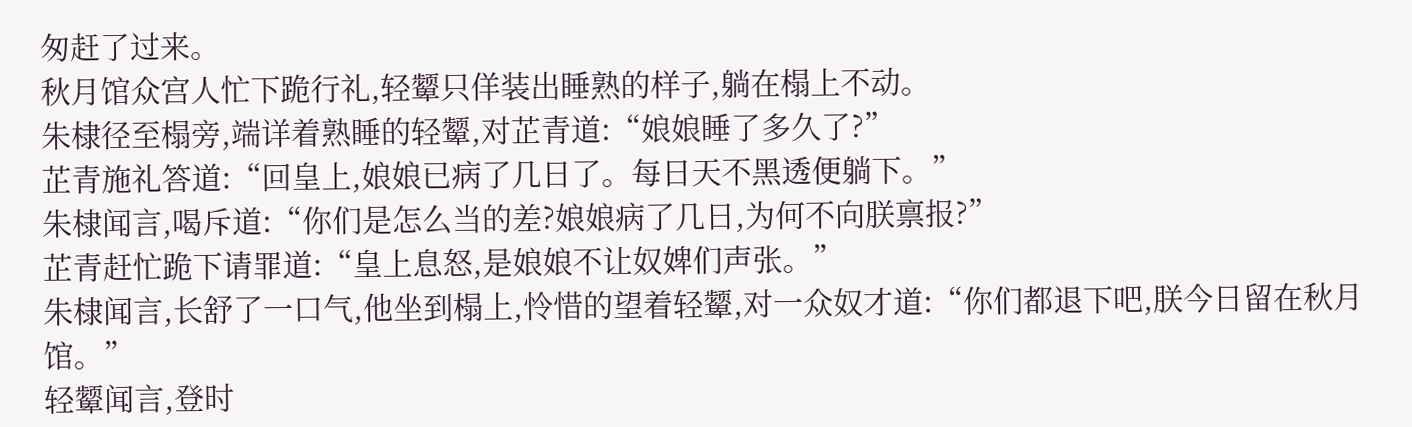匆赶了过来。
秋月馆众宫人忙下跪行礼,轻颦只佯装出睡熟的样子,躺在榻上不动。
朱棣径至榻旁,端详着熟睡的轻颦,对芷青道:“娘娘睡了多久了?”
芷青施礼答道:“回皇上,娘娘已病了几日了。每日天不黑透便躺下。”
朱棣闻言,喝斥道:“你们是怎么当的差?娘娘病了几日,为何不向朕禀报?”
芷青赶忙跪下请罪道:“皇上息怒,是娘娘不让奴婢们声张。”
朱棣闻言,长舒了一口气,他坐到榻上,怜惜的望着轻颦,对一众奴才道:“你们都退下吧,朕今日留在秋月馆。”
轻颦闻言,登时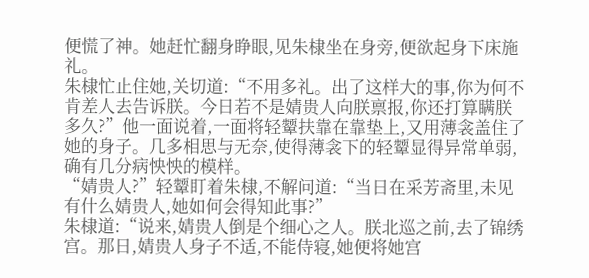便慌了神。她赶忙翻身睁眼,见朱棣坐在身旁,便欲起身下床施礼。
朱棣忙止住她,关切道:“不用多礼。出了这样大的事,你为何不肯差人去告诉朕。今日若不是婧贵人向朕禀报,你还打算瞒朕多久?”他一面说着,一面将轻颦扶靠在靠垫上,又用薄衾盖住了她的身子。几多相思与无奈,使得薄衾下的轻颦显得异常单弱,确有几分病怏怏的模样。
“婧贵人?”轻颦盯着朱棣,不解问道:“当日在采芳斋里,未见有什么婧贵人,她如何会得知此事?”
朱棣道:“说来,婧贵人倒是个细心之人。朕北巡之前,去了锦绣宫。那日,婧贵人身子不适,不能侍寝,她便将她宫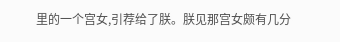里的一个宫女,引荐给了朕。朕见那宫女颇有几分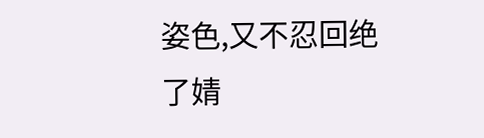姿色,又不忍回绝了婧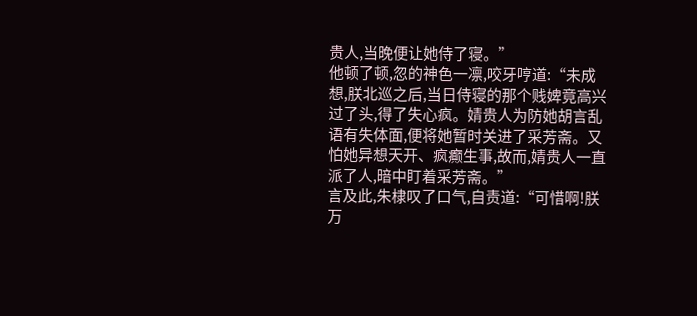贵人,当晚便让她侍了寝。”
他顿了顿,忽的神色一凛,咬牙哼道:“未成想,朕北巡之后,当日侍寝的那个贱婢竟高兴过了头,得了失心疯。婧贵人为防她胡言乱语有失体面,便将她暂时关进了采芳斋。又怕她异想天开、疯癫生事,故而,婧贵人一直派了人,暗中盯着采芳斋。”
言及此,朱棣叹了口气,自责道:“可惜啊!朕万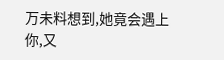万未料想到,她竟会遇上你,又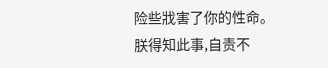险些戕害了你的性命。朕得知此事,自责不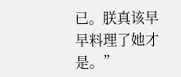已。朕真该早早料理了她才是。”